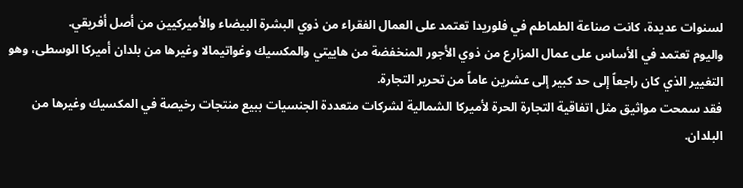لسنوات عديدة، كانت صناعة الطماطم في فلوريدا تعتمد على العمال الفقراء من ذوي البشرة البيضاء والأميركيين من أصل أفريقي.
واليوم تعتمد في الأساس على عمال المزارع من ذوي الأجور المنخفضة من هاييتي والمكسيك وغواتيمالا وغيرها من بلدان أميركا الوسطى، وهو التغيير الذي كان راجعاً إلى حد كبير إلى عشرين عاماً من تحرير التجارة.
فقد سمحت مواثيق مثل اتفاقية التجارة الحرة لأميركا الشمالية لشركات متعددة الجنسيات ببيع منتجات رخيصة في المكسيك وغيرها من البلدان.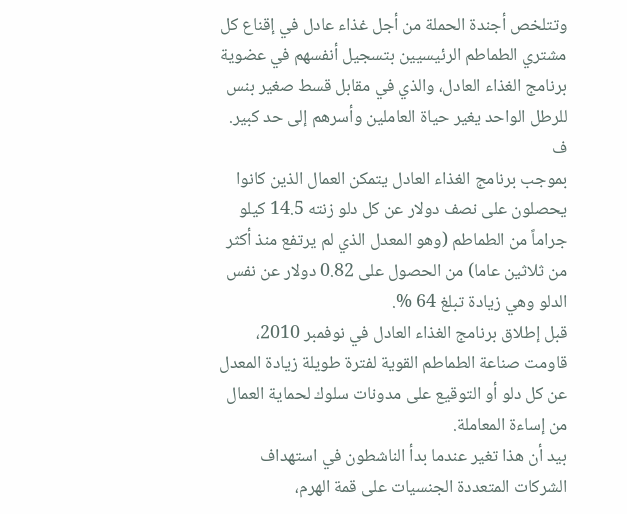وتتلخص أجندة الحملة من أجل غذاء عادل في إقناع كل مشتري الطماطم الرئيسيين بتسجيل أنفسهم في عضوية برنامج الغذاء العادل، والذي في مقابل قسط صغير بنس للرطل الواحد يغير حياة العاملين وأسرهم إلى حد كبير. ف
بموجب برنامج الغذاء العادل يتمكن العمال الذين كانوا يحصلون على نصف دولار عن كل دلو زنته 14.5 كيلو جراماً من الطماطم (وهو المعدل الذي لم يرتفع منذ أكثر من ثلاثين عاما) من الحصول على 0.82 دولار عن نفس الدلو وهي زيادة تبلغ 64 %.
قبل إطلاق برنامج الغذاء العادل في نوفمبر 2010، قاومت صناعة الطماطم القوية لفترة طويلة زيادة المعدل عن كل دلو أو التوقيع على مدونات سلوك لحماية العمال من إساءة المعاملة.
بيد أن هذا تغير عندما بدأ الناشطون في استهداف الشركات المتعددة الجنسيات على قمة الهرم،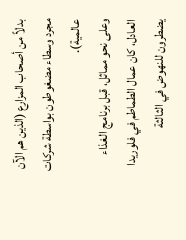بدلاً من أصحاب المزارع (الذين هم الآن مجرد وسطاء مضغوطون بواسطة شركات عالمية).
وعلى نحو مماثل، قبل برنامج الغذاء العادل، كان عمال الطماطم في فلوريدا يضطرون للنهوض في الثالثة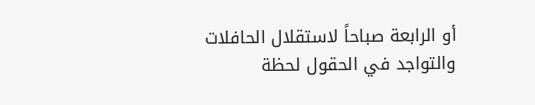أو الرابعة صباحاً لاستقلال الحافلات والتواجد في الحقول لحظة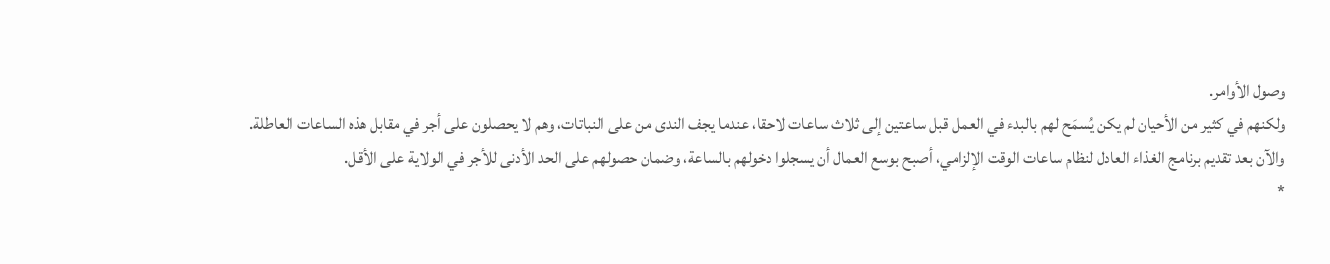وصول الأوامر.
ولكنهم في كثير من الأحيان لم يكن يُسمَح لهم بالبدء في العمل قبل ساعتين إلى ثلاث ساعات لاحقا، عندما يجف الندى من على النباتات، وهم لا يحصلون على أجر في مقابل هذه الساعات العاطلة.
والآن بعد تقديم برنامج الغذاء العادل لنظام ساعات الوقت الإلزامي، أصبح بوسع العمال أن يسجلوا دخولهم بالساعة، وضمان حصولهم على الحد الأدنى للأجر في الولاية على الأقل.
*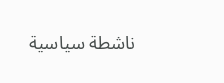ناشطة سياسية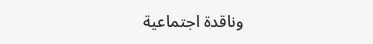وناقدة اجتماعية